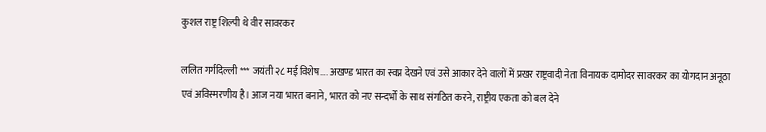कुशल राष्ट्र शिल्पी थे वीर सावरकर

ललित गर्गदिल्ली *** जयंती २८ मई विशेष…. अखण्ड भारत का स्वप्न देखने एवं उसे आकार देने वालों में प्रखर राष्ट्रवादी नेता विनायक दामोदर सावरकर का योगदान अनूठा एवं अविस्मरणीय है। आज नया भारत बनाने, भारत को नए सन्दर्भों के साथ संगठित करने, राष्ट्रीय एकता को बल देने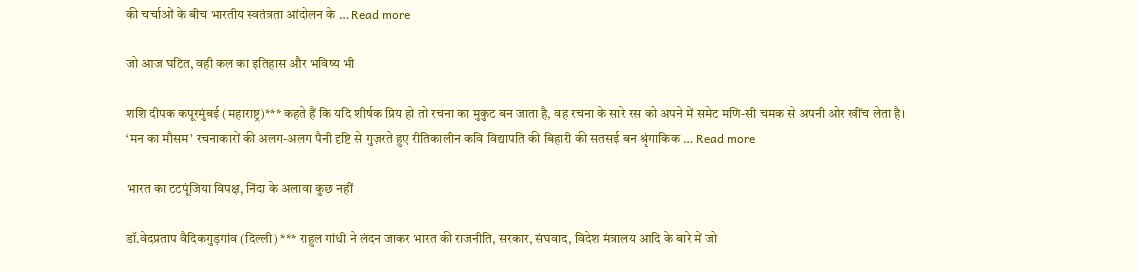की चर्चाओं के बीच भारतीय स्वतंत्रता आंदोलन के … Read more

जो आज घटित, वही कल का इतिहास और भविष्य भी

शशि दीपक कपूरमुंबई (महाराष्ट्र)*** कहते हैं कि यदि शीर्षक प्रिय हो तो रचना का मुकुट बन जाता है, वह रचना के सारे रस को अपने में समेट मणि-सी चमक से अपनी ओर खींच लेता है। ‘मन का मौसम’ रचनाकारों की अलग-अलग पैनी दृष्टि से गुज़रते हुए रीतिकालीन कवि विद्यापति की बिहारी की सतसई बन श्रृंगाकिक … Read more

भारत का टटपूंजिया विपक्ष, निंदा के अलावा कुछ नहीं

डॉ.वेदप्रताप वैदिकगुड़गांव (दिल्ली) *** राहुल गांधी ने लंदन जाकर भारत की राजनीति, सरकार, संघवाद, विदेश मंत्रालय आदि के बारे में जो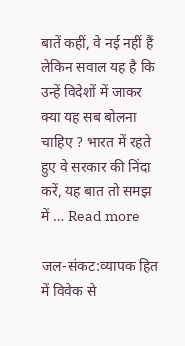बातें कहीं, वे नई नहीं हैं लेकिन सवाल यह है कि उन्हें विदेशों में जाकर क्या यह सब बोलना चाहिए ? भारत में रहते हुए वे सरकार की निंदा करें, यह बात तो समझ में … Read more

जल-संकट:व्यापक हित में विवेक से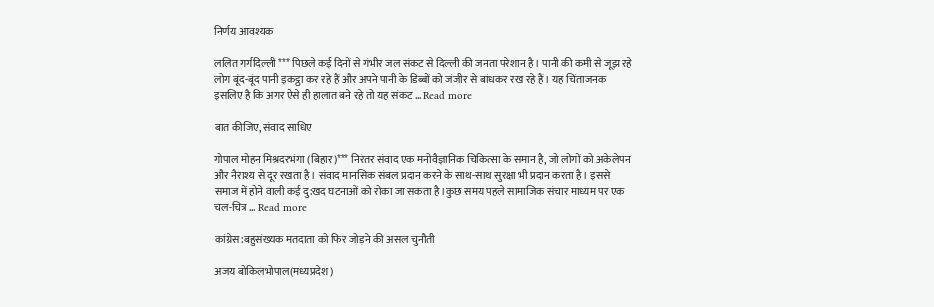निर्णय आवश्यक

ललित गर्गदिल्ली *** पिछले कई दिनों से गंभीर जल संकट से दिल्ली की जनता परेशान है। पानी की कमी से जूझ रहे लोग बूंद-बूंद पानी इकट्ठा कर रहे हैं और अपने पानी के डिब्बों को जंजीर से बांधकर रख रहे हैं। यह चिंताजनक इसलिए है कि अगर ऐसे ही हालात बने रहे तो यह संकट … Read more

बात कीजिए, संवाद साधिए

गोपाल मोहन मिश्रदरभंगा (बिहार)*** निरंतर संवाद एक मनोवैज्ञानिक चिकित्सा के समान है, जो लोगों को अकेलेपन और नैराश्य से दूर रखता है। संवाद मानसिक संबल प्रदान करने के साथ-साथ सुरक्षा भी प्रदान करता है। इससे समाज में होने वाली कई दु:खद घटनाओं को रोका जा सकता है।कुछ समय पहले सामाजिक संचार माध्यम पर एक चल-चित्र … Read more

कांग्रेस:बहुसंख्यक मतदाता को फिर जोड़ने की असल चुनौती

अजय बोकिलभोपाल(मध्यप्रदेश)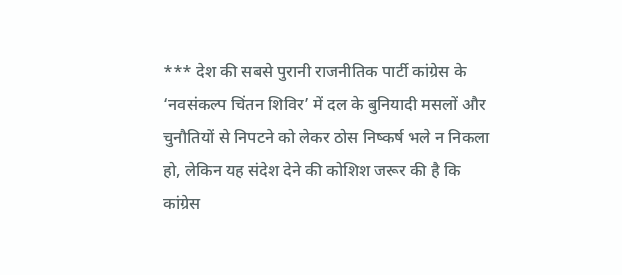*** देश की सबसे पुरानी राजनीतिक पार्टी कांग्रेस के ‘नवसंकल्प चिंतन शिविर’ में दल के बुनियादी मसलों और चुनौतियों से निपटने को लेकर ठोस निष्कर्ष भले न निकला हो, लेकिन यह संदेश देने की कोशिश जरूर की है कि कांग्रेस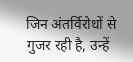जिन अंतर्विरोधों से गुजर रही है, उन्हें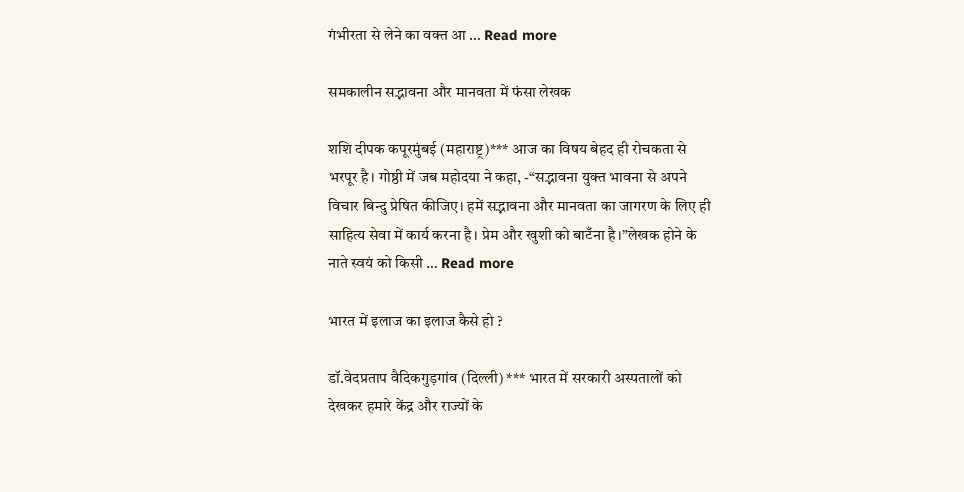गंभीरता से लेने का वक्त आ … Read more

समकालीन सद्भावना और मानवता में फंसा लेखक

शशि दीपक कपूरमुंबई (महाराष्ट्र)*** आज का विषय बेहद ही रोचकता से भरपूर है। गोष्ठी में जब महोदया ने कहा, -“सद्भावना युक्त भावना से अपने विचार बिन्दु प्रेषित कीजिए। हमें सद्भावना और मानवता का जागरण के लिए ही साहित्य सेवा में कार्य करना है। प्रेम और खुशी को बाटँना है।”लेखक होने के नाते स्वयं को किसी … Read more

भारत में इलाज का इलाज कैसे हो ?

डॉ.वेदप्रताप वैदिकगुड़गांव (दिल्ली) *** भारत में सरकारी अस्पतालों को देखकर हमारे केंद्र और राज्यों के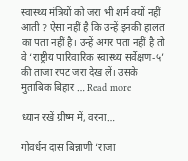स्वास्थ्य मंत्रियों को जरा भी शर्म क्यों नहीं आती ? ऐसा नहीं है कि उन्हें इनकी हालत का पता नहीं है। उन्हें अगर पता नहीं है तो वे ‘राष्ट्रीय पारिवारिक स्वास्थ्य सर्वेक्षण-५’ की ताजा रपट जरा देख लें। उसके मुताबिक बिहार … Read more

ध्यान रखें ग्रीष्म में, वरना…

गोवर्धन दास बिन्नाणी ‘राजा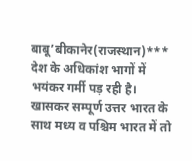बाबू’बीकानेर(राजस्थान)*** देश के अधिकांश भागों में भयंकर गर्मी पड़ रही है। खासकर सम्पूर्ण उत्तर भारत के साथ मध्य व पश्चिम भारत में तो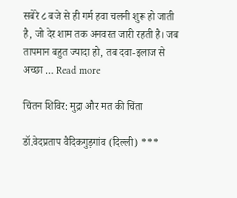सबेरे ८ बजे से ही गर्म हवा चलनी शुरू हो जाती है, जो देर शाम तक अनवरत जारी रहती है। जब तापमान बहुत ज्यादा हो, तब दवा-इलाज से अच्छा … Read more

चिंतन शिविर: मुद्रा और मत की चिंता

डॉ.वेदप्रताप वैदिकगुड़गांव (दिल्ली) ***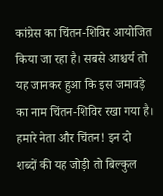कांग्रेस का चिंतन-शिविर आयोजित किया जा रहा है। सबसे आश्चर्य तो यह जानकर हुआ कि इस जमावड़े का नाम चिंतन-शिविर रखा गया है। हमारे नेता और चिंतन! इन दो शब्दों की यह जोड़ी तो बिल्कुल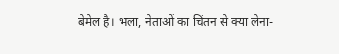बेमेल है। भला, नेताओं का चिंतन से क्या लेना-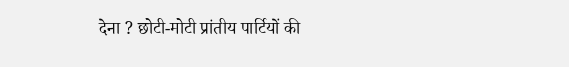देना ? छोटी-मोटी प्रांतीय पार्टियों की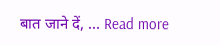बात जाने दें, … Read more